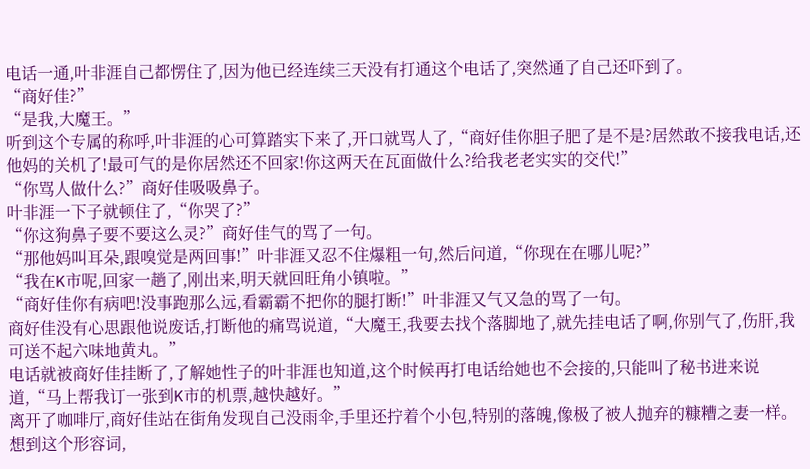电话一通,叶非涯自己都愣住了,因为他已经连续三天没有打通这个电话了,突然通了自己还吓到了。
“商好佳?”
“是我,大魔王。”
听到这个专属的称呼,叶非涯的心可算踏实下来了,开口就骂人了,“商好佳你胆子肥了是不是?居然敢不接我电话,还他妈的关机了!最可气的是你居然还不回家!你这两天在瓦面做什么?给我老老实实的交代!”
“你骂人做什么?”商好佳吸吸鼻子。
叶非涯一下子就顿住了,“你哭了?”
“你这狗鼻子要不要这么灵?”商好佳气的骂了一句。
“那他妈叫耳朵,跟嗅觉是两回事!”叶非涯又忍不住爆粗一句,然后问道,“你现在在哪儿呢?”
“我在K市呢,回家一趟了,刚出来,明天就回旺角小镇啦。”
“商好佳你有病吧!没事跑那么远,看霸霸不把你的腿打断!”叶非涯又气又急的骂了一句。
商好佳没有心思跟他说废话,打断他的痛骂说道,“大魔王,我要去找个落脚地了,就先挂电话了啊,你别气了,伤肝,我可送不起六味地黄丸。”
电话就被商好佳挂断了,了解她性子的叶非涯也知道,这个时候再打电话给她也不会接的,只能叫了秘书进来说道,“马上帮我订一张到K市的机票,越快越好。”
离开了咖啡厅,商好佳站在街角发现自己没雨伞,手里还拧着个小包,特别的落魄,像极了被人抛弃的糠糟之妻一样。
想到这个形容词,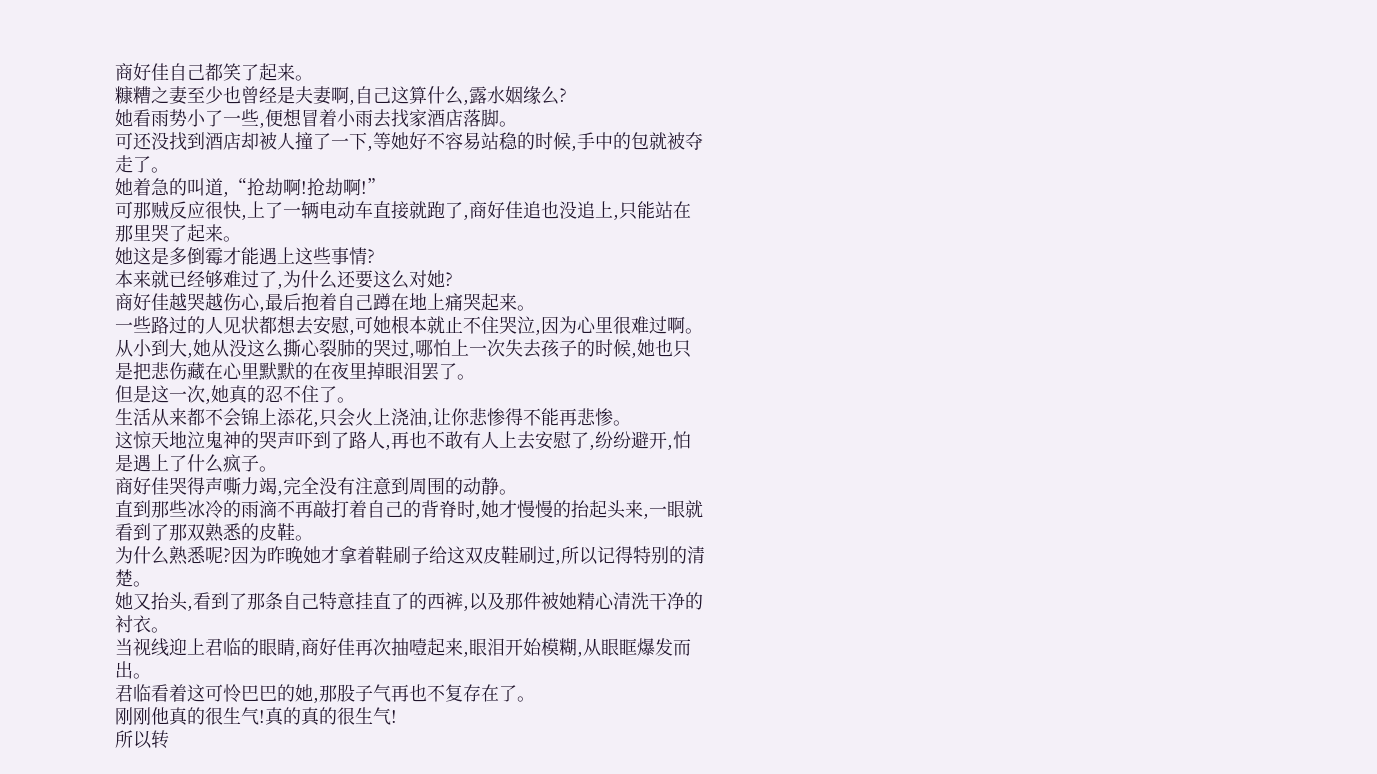商好佳自己都笑了起来。
糠糟之妻至少也曾经是夫妻啊,自己这算什么,露水姻缘么?
她看雨势小了一些,便想冒着小雨去找家酒店落脚。
可还没找到酒店却被人撞了一下,等她好不容易站稳的时候,手中的包就被夺走了。
她着急的叫道,“抢劫啊!抢劫啊!”
可那贼反应很快,上了一辆电动车直接就跑了,商好佳追也没追上,只能站在那里哭了起来。
她这是多倒霉才能遇上这些事情?
本来就已经够难过了,为什么还要这么对她?
商好佳越哭越伤心,最后抱着自己蹲在地上痛哭起来。
一些路过的人见状都想去安慰,可她根本就止不住哭泣,因为心里很难过啊。
从小到大,她从没这么撕心裂肺的哭过,哪怕上一次失去孩子的时候,她也只是把悲伤藏在心里默默的在夜里掉眼泪罢了。
但是这一次,她真的忍不住了。
生活从来都不会锦上添花,只会火上浇油,让你悲惨得不能再悲惨。
这惊天地泣鬼神的哭声吓到了路人,再也不敢有人上去安慰了,纷纷避开,怕是遇上了什么疯子。
商好佳哭得声嘶力竭,完全没有注意到周围的动静。
直到那些冰冷的雨滴不再敲打着自己的背脊时,她才慢慢的抬起头来,一眼就看到了那双熟悉的皮鞋。
为什么熟悉呢?因为昨晚她才拿着鞋刷子给这双皮鞋刷过,所以记得特别的清楚。
她又抬头,看到了那条自己特意挂直了的西裤,以及那件被她精心清洗干净的衬衣。
当视线迎上君临的眼睛,商好佳再次抽噎起来,眼泪开始模糊,从眼眶爆发而出。
君临看着这可怜巴巴的她,那股子气再也不复存在了。
刚刚他真的很生气!真的真的很生气!
所以转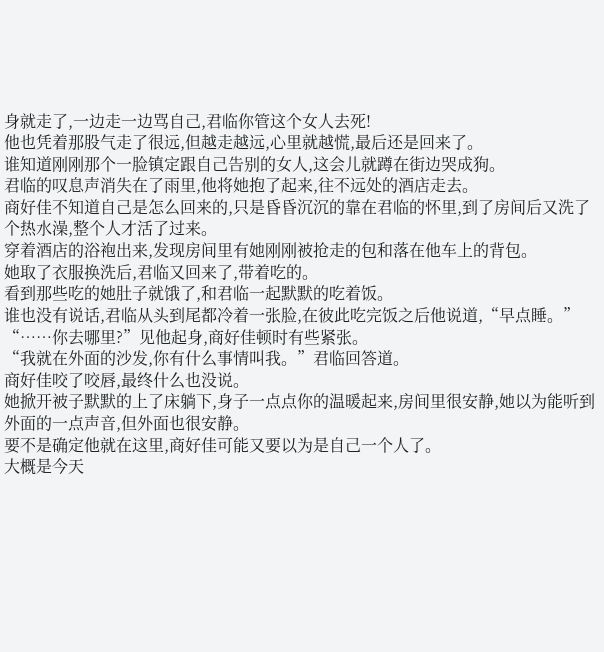身就走了,一边走一边骂自己,君临你管这个女人去死!
他也凭着那股气走了很远,但越走越远,心里就越慌,最后还是回来了。
谁知道刚刚那个一脸镇定跟自己告别的女人,这会儿就蹲在街边哭成狗。
君临的叹息声消失在了雨里,他将她抱了起来,往不远处的酒店走去。
商好佳不知道自己是怎么回来的,只是昏昏沉沉的靠在君临的怀里,到了房间后又洗了个热水澡,整个人才活了过来。
穿着酒店的浴袍出来,发现房间里有她刚刚被抢走的包和落在他车上的背包。
她取了衣服换洗后,君临又回来了,带着吃的。
看到那些吃的她肚子就饿了,和君临一起默默的吃着饭。
谁也没有说话,君临从头到尾都冷着一张脸,在彼此吃完饭之后他说道,“早点睡。”
“……你去哪里?”见他起身,商好佳顿时有些紧张。
“我就在外面的沙发,你有什么事情叫我。”君临回答道。
商好佳咬了咬唇,最终什么也没说。
她掀开被子默默的上了床躺下,身子一点点你的温暖起来,房间里很安静,她以为能听到外面的一点声音,但外面也很安静。
要不是确定他就在这里,商好佳可能又要以为是自己一个人了。
大概是今天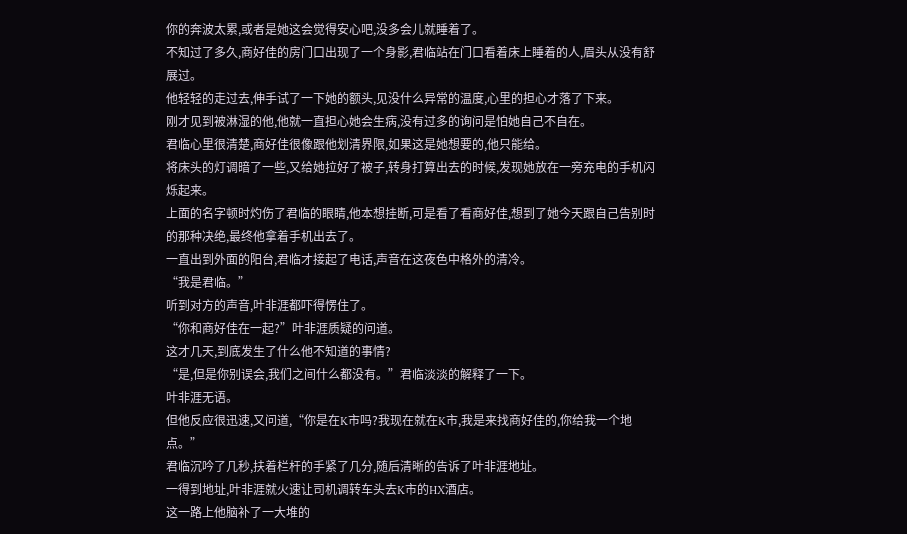你的奔波太累,或者是她这会觉得安心吧,没多会儿就睡着了。
不知过了多久,商好佳的房门口出现了一个身影,君临站在门口看着床上睡着的人,眉头从没有舒展过。
他轻轻的走过去,伸手试了一下她的额头,见没什么异常的温度,心里的担心才落了下来。
刚才见到被淋湿的他,他就一直担心她会生病,没有过多的询问是怕她自己不自在。
君临心里很清楚,商好佳很像跟他划清界限,如果这是她想要的,他只能给。
将床头的灯调暗了一些,又给她拉好了被子,转身打算出去的时候,发现她放在一旁充电的手机闪烁起来。
上面的名字顿时灼伤了君临的眼睛,他本想挂断,可是看了看商好佳,想到了她今天跟自己告别时的那种决绝,最终他拿着手机出去了。
一直出到外面的阳台,君临才接起了电话,声音在这夜色中格外的清冷。
“我是君临。”
听到对方的声音,叶非涯都吓得愣住了。
“你和商好佳在一起?”叶非涯质疑的问道。
这才几天,到底发生了什么他不知道的事情?
“是,但是你别误会,我们之间什么都没有。”君临淡淡的解释了一下。
叶非涯无语。
但他反应很迅速,又问道,“你是在K市吗?我现在就在K市,我是来找商好佳的,你给我一个地点。”
君临沉吟了几秒,扶着栏杆的手紧了几分,随后清晰的告诉了叶非涯地址。
一得到地址,叶非涯就火速让司机调转车头去K市的HX酒店。
这一路上他脑补了一大堆的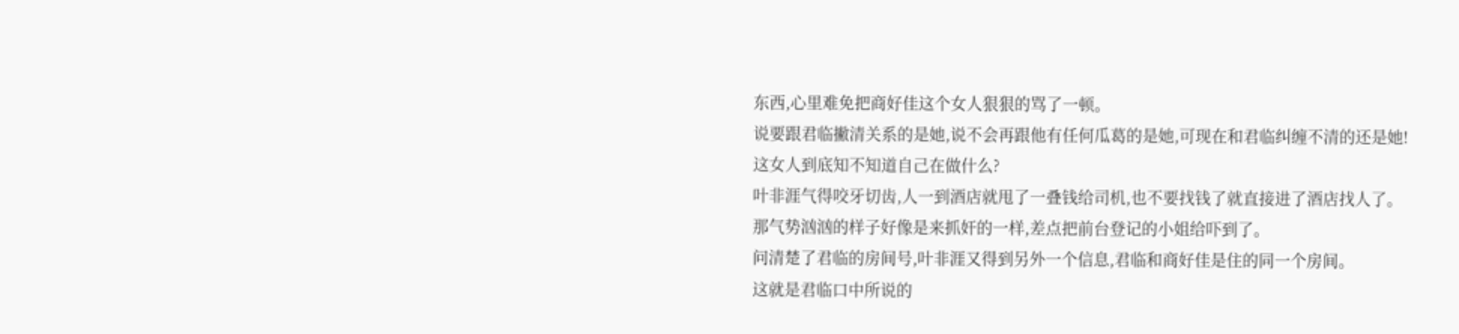东西,心里难免把商好佳这个女人狠狠的骂了一顿。
说要跟君临撇清关系的是她,说不会再跟他有任何瓜葛的是她,可现在和君临纠缠不清的还是她!
这女人到底知不知道自己在做什么?
叶非涯气得咬牙切齿,人一到酒店就甩了一叠钱给司机,也不要找钱了就直接进了酒店找人了。
那气势汹汹的样子好像是来抓奸的一样,差点把前台登记的小姐给吓到了。
问清楚了君临的房间号,叶非涯又得到另外一个信息,君临和商好佳是住的同一个房间。
这就是君临口中所说的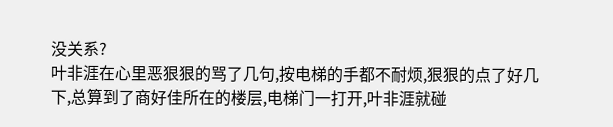没关系?
叶非涯在心里恶狠狠的骂了几句,按电梯的手都不耐烦,狠狠的点了好几下,总算到了商好佳所在的楼层,电梯门一打开,叶非涯就碰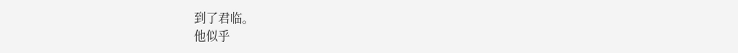到了君临。
他似乎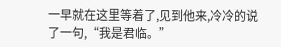一早就在这里等着了,见到他来,冷冷的说了一句,“我是君临。”